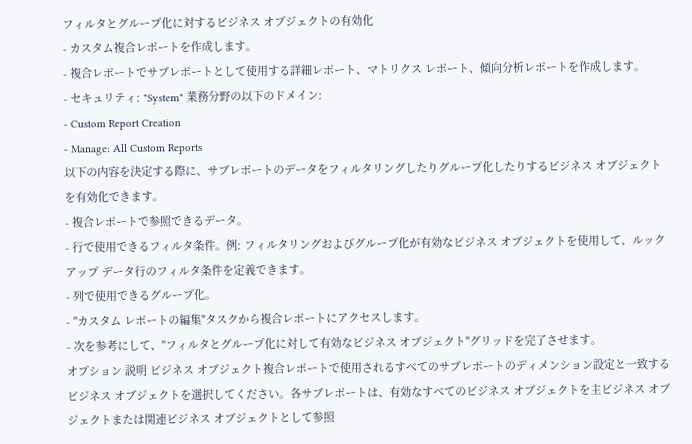フィルタとグループ化に対するビジネス オブジェクトの有効化
- カスタム複合レポートを作成します。
- 複合レポートでサブレポートとして使用する詳細レポート、マトリクス レポート、傾向分析レポートを作成します。
- セキュリティ: "System" 業務分野の以下のドメイン:
- Custom Report Creation
- Manage: All Custom Reports
以下の内容を決定する際に、サブレポートのデータをフィルタリングしたりグループ化したりするビジネス オブジェクトを有効化できます。
- 複合レポートで参照できるデータ。
- 行で使用できるフィルタ条件。例: フィルタリングおよびグループ化が有効なビジネス オブジェクトを使用して、ルックアップ データ行のフィルタ条件を定義できます。
- 列で使用できるグループ化。
- "カスタム レポートの編集"タスクから複合レポートにアクセスします。
- 次を参考にして、"フィルタとグループ化に対して有効なビジネス オブジェクト"グリッドを完了させます。
オプション 説明 ビジネス オブジェクト複合レポートで使用されるすべてのサブレポートのディメンション設定と一致するビジネス オブジェクトを選択してください。各サブレポートは、有効なすべてのビジネス オブジェクトを主ビジネス オブジェクトまたは関連ビジネス オブジェクトとして参照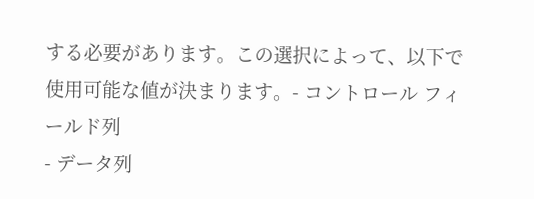する必要があります。この選択によって、以下で使用可能な値が決まります。- コントロール フィールド列
- データ列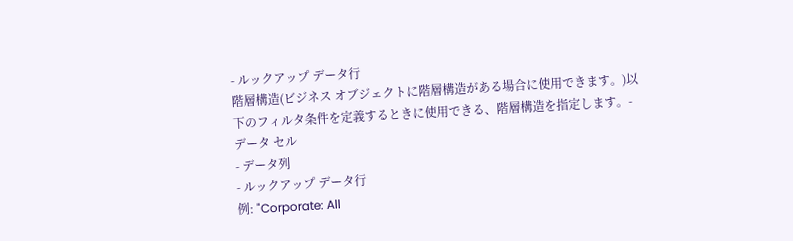- ルックアップ データ行
階層構造(ビジネス オブジェクトに階層構造がある場合に使用できます。)以下のフィルタ条件を定義するときに使用できる、階層構造を指定します。- データ セル
- データ列
- ルックアップ データ行
例: "Corporate: All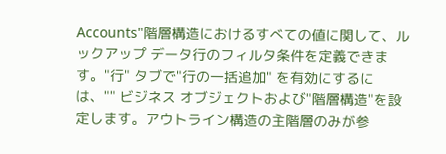Accounts"階層構造におけるすべての値に関して、ルックアップ データ行のフィルタ条件を定義できます。"行" タブで"行の一括追加" を有効にするには、"" ビジネス オブジェクトおよび"階層構造"を設定します。アウトライン構造の主階層のみが参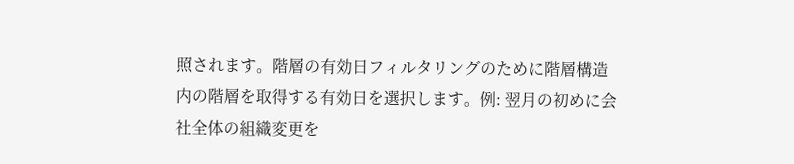照されます。階層の有効日フィルタリングのために階層構造内の階層を取得する有効日を選択します。例: 翌月の初めに会社全体の組織変更を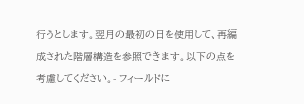行うとします。翌月の最初の日を使用して、再編成された階層構造を参照できます。以下の点を考慮してください。- フィールドに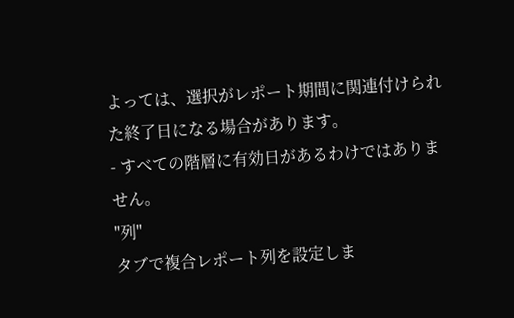よっては、選択がレポート期間に関連付けられた終了日になる場合があります。
- すべての階層に有効日があるわけではありません。
"列"
タブで複合レポート列を設定しま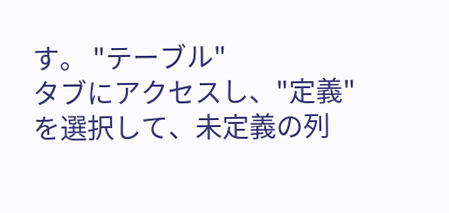す。 "テーブル"
タブにアクセスし、"定義"
を選択して、未定義の列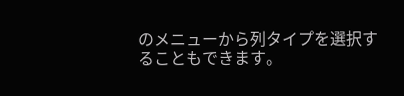のメニューから列タイプを選択することもできます。